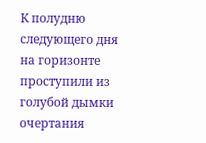К полудню следующего дня на горизонте проступили из голубой дымки очертания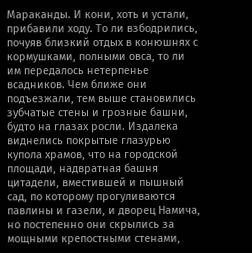Мараканды. И кони, хоть и устали, прибавили ходу. То ли взбодрились, почуяв близкий отдых в конюшнях с кормушками, полными овса, то ли им передалось нетерпенье всадников. Чем ближе они подъезжали, тем выше становились зубчатые стены и грозные башни, будто на глазах росли. Издалека виднелись покрытые глазурью купола храмов, что на городской площади, надвратная башня цитадели, вместившей и пышный сад, по которому прогуливаются павлины и газели, и дворец Намича, но постепенно они скрылись за мощными крепостными стенами,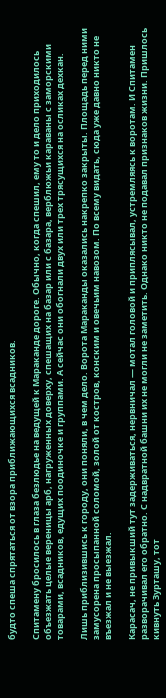будто спеша спрятаться от взора приближающихся всадников.

Спитамену бросилось в глаза безлюдье на ведущей к Мараканде дороге. Обычно, когда спешил, ему то и дело приходилось объезжать целые вереницы арб, нагруженных доверху, спешащих на базар или с базара, верблюжьи караваны с заморскими товарами, всадников, едущих поодиночке и группами. А сейчас они обогнали двух или трех трясущихся на осликах дехкан.

Лишь приблизившись к городу, они поняли, в чем дело. Ворота Мараканды оказались накрепко закрыты. Площадь перед ними замусорена просыпанной соломой, золой от костров, конским и овечьим навозом. По всему видать, сюда уже давно никто не въезжал и не выезжал.

Карасач, не привыкший тут задерживаться, нервничал — мотал головой и приплясывал, устремляясь к воротам. И Спитамен разворачивал его обратно. С надвратной башни их не могли не заметить. Однако никто не подавал признаков жизни. Пришлось кивнуть Зурташу, тот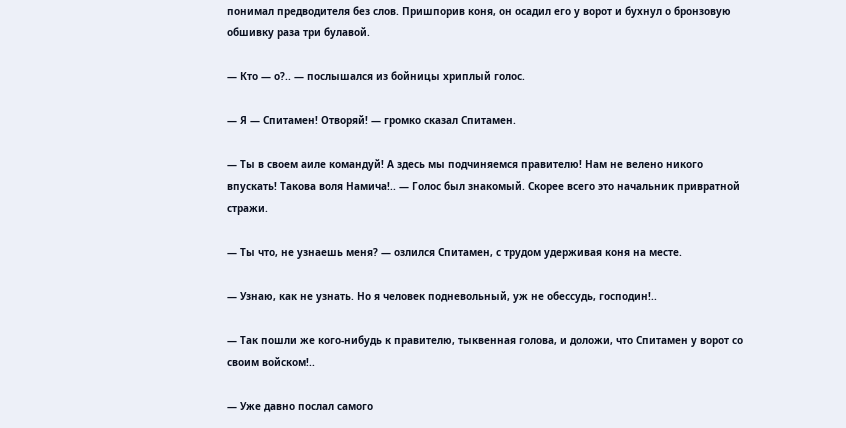понимал предводителя без слов. Пришпорив коня, он осадил его у ворот и бухнул о бронзовую обшивку раза три булавой.

— Кто — о?.. — послышался из бойницы хриплый голос.

— Я — Спитамен! Отворяй! — громко сказал Спитамен.

— Ты в своем аиле командуй! А здесь мы подчиняемся правителю! Нам не велено никого впускать! Такова воля Намича!.. — Голос был знакомый. Скорее всего это начальник привратной стражи.

— Ты что, не узнаешь меня? — озлился Спитамен, с трудом удерживая коня на месте.

— Узнаю, как не узнать. Но я человек подневольный, уж не обессудь, господин!..

— Так пошли же кого-нибудь к правителю, тыквенная голова, и доложи, что Спитамен у ворот со своим войском!..

— Уже давно послал самого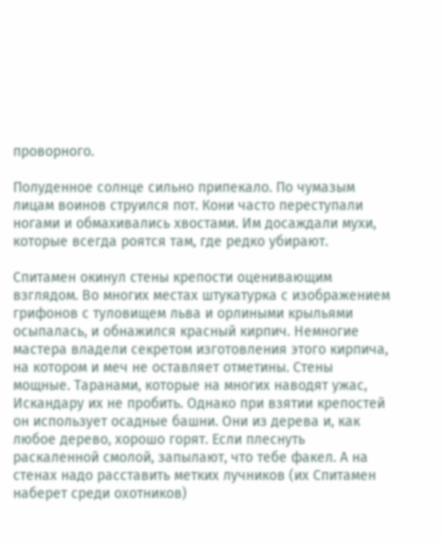проворного.

Полуденное солнце сильно припекало. По чумазым лицам воинов струился пот. Кони часто переступали ногами и обмахивались хвостами. Им досаждали мухи, которые всегда роятся там, где редко убирают.

Спитамен окинул стены крепости оценивающим взглядом. Во многих местах штукатурка с изображением грифонов с туловищем льва и орлиными крыльями осыпалась, и обнажился красный кирпич. Немногие мастера владели секретом изготовления этого кирпича, на котором и меч не оставляет отметины. Стены мощные. Таранами, которые на многих наводят ужас, Искандару их не пробить. Однако при взятии крепостей он использует осадные башни. Они из дерева и, как любое дерево, хорошо горят. Если плеснуть раскаленной смолой, запылают, что тебе факел. А на стенах надо расставить метких лучников (их Спитамен наберет среди охотников)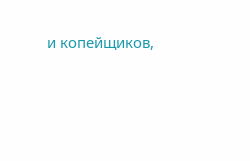и копейщиков,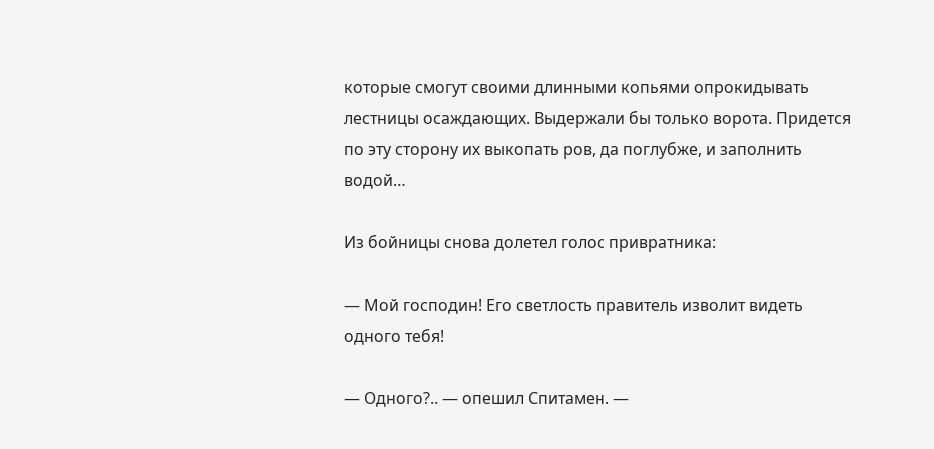которые смогут своими длинными копьями опрокидывать лестницы осаждающих. Выдержали бы только ворота. Придется по эту сторону их выкопать ров, да поглубже, и заполнить водой…

Из бойницы снова долетел голос привратника:

— Мой господин! Его светлость правитель изволит видеть одного тебя!

— Одного?.. — опешил Спитамен. —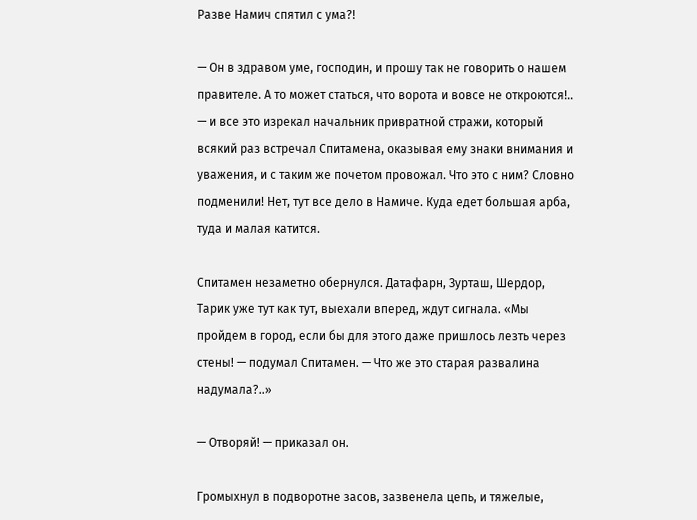Разве Намич спятил с ума?!

— Он в здравом уме, господин, и прошу так не говорить о нашем правителе. А то может статься, что ворота и вовсе не откроются!.. — и все это изрекал начальник привратной стражи, который всякий раз встречал Спитамена, оказывая ему знаки внимания и уважения, и с таким же почетом провожал. Что это с ним? Словно подменили! Нет, тут все дело в Намиче. Куда едет большая арба, туда и малая катится.

Спитамен незаметно обернулся. Датафарн, Зурташ, Шердор, Тарик уже тут как тут, выехали вперед, ждут сигнала. «Мы пройдем в город, если бы для этого даже пришлось лезть через стены! — подумал Спитамен. — Что же это старая развалина надумала?..»

— Отворяй! — приказал он.

Громыхнул в подворотне засов, зазвенела цепь, и тяжелые,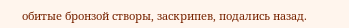обитые бронзой створы, заскрипев, подались назад.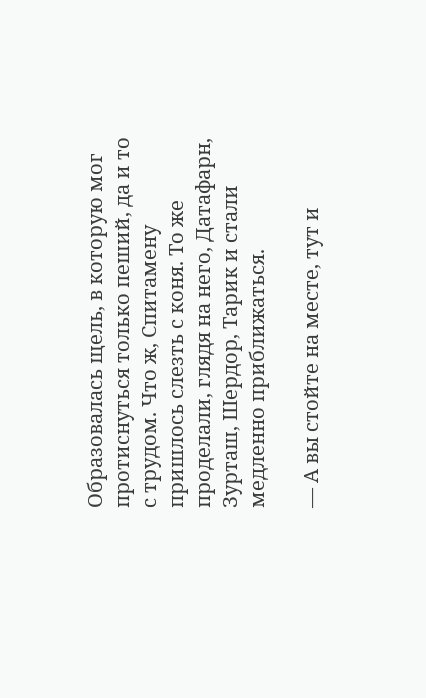Образовалась щель, в которую мог протиснуться только пеший, да и то с трудом. Что ж, Спитамену пришлось слезть с коня. То же проделали, глядя на него, Датафарн, Зурташ, Шердор, Тарик и стали медленно приближаться.

— А вы стойте на месте, тут и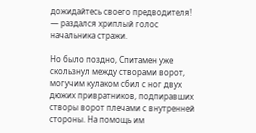дожидайтесь своего предводителя! — раздался хриплый голос начальника стражи.

Но было поздно, Спитамен уже скользнул между створами ворот, могучим кулаком сбил с ног двух дюжих привратников, подпиравших створы ворот плечами с внутренней стороны. На помощь им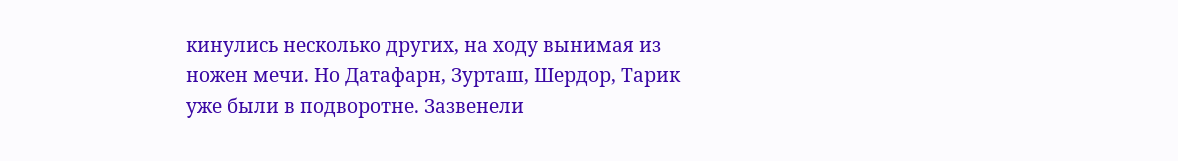кинулись несколько других, на ходу вынимая из ножен мечи. Но Датафарн, Зурташ, Шердор, Тарик уже были в подворотне. Зазвенели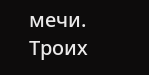мечи. Троих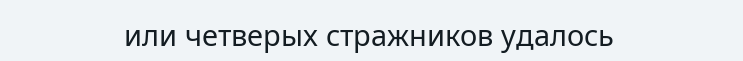или четверых стражников удалось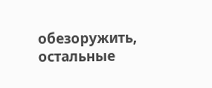обезоружить, остальные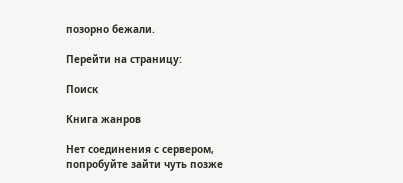позорно бежали.

Перейти на страницу:

Поиск

Книга жанров

Нет соединения с сервером, попробуйте зайти чуть позже